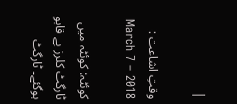|

وقتِ اشاعت :   March 7 – 2018

کوئٹہ: کوئٹہ میں ٹارگٹ کلرز بے قابو ہوگئے۔ ٹارگٹ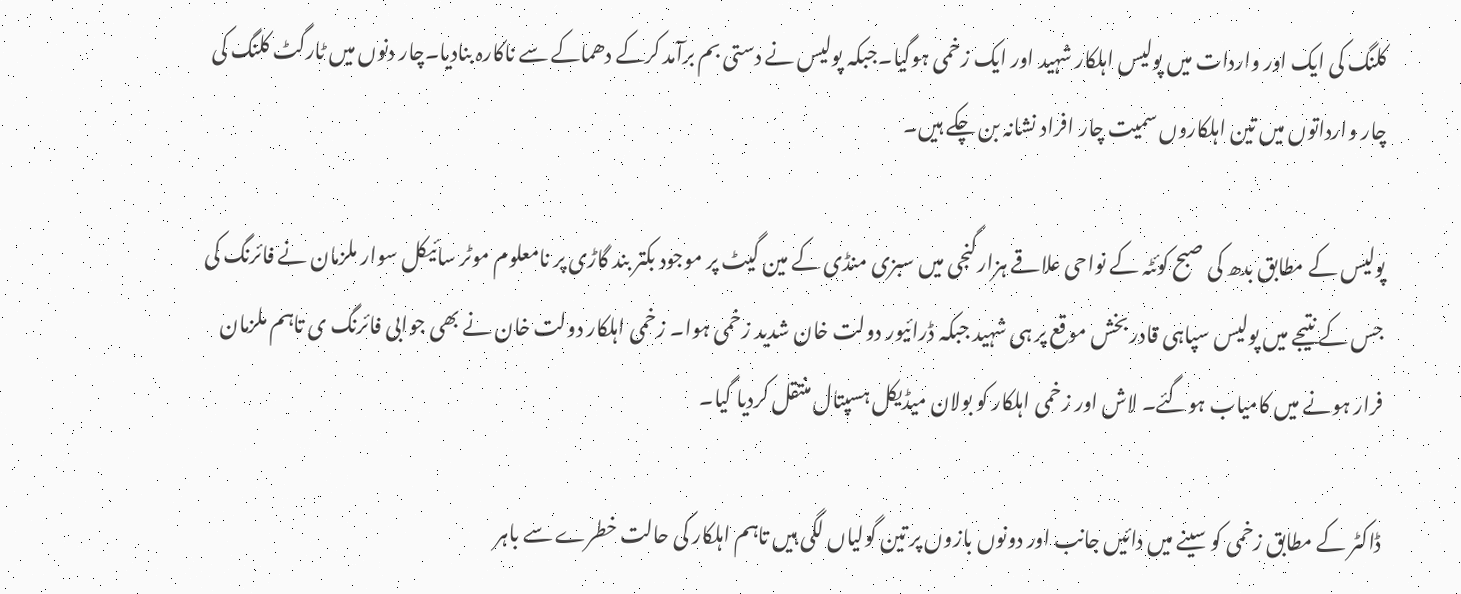کلنگ کی ایک اور واردات میں پولیس اہلکار شہید اور ایک زخمی ہوگیا۔جبکہ پولیس نے دستی بم برآمد کرکے دھماکے سے ناکارہ بنادیا۔چار دنوں میں ٹارگٹ کلنگ کی چار وارداتوں میں تین اہلکاروں سمیت چار افراد نشانہ بن چکے ہیں۔

پولیس کے مطابق بدھ کی صبح کوئٹہ کے نواحی علاقے ہزارگنجی میں سبزی منڈی کے مین گیٹ پر موجود بکتر بند گاڑی پر نامعلوم موٹر سائیکل سوار ملزمان نے فائرنگ کی جس کے نتیجے میں پولیس سپاہی قادر بخش موقع پر ہی شہید جبکہ ڈرائیور دولت خان شدید زخمی ہوا۔ زخمی اہلکار دولت خان نے بھی جوابی فائرنگ ی تاہم ملزمان فرار ہونے میں کامیاب ہوگئے۔ لاش اور زخمی اہلکار کو بولان میڈیکل ہسپتال منتقل کردیا گیا۔

ڈاکٹر کے مطابق زخمی کو سینے میں دائیں جانب اور دونوں بازوں پر تین گولیاں لگی ہیں تاہم اہلکار کی حالت خطرے سے باہر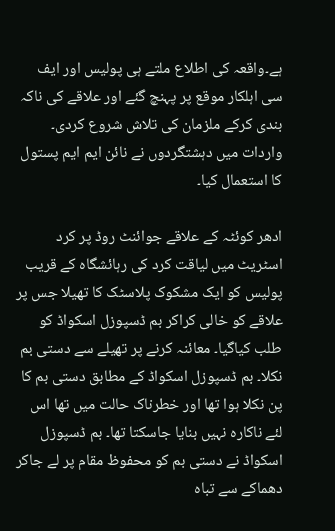ہے۔واقعہ کی اطلاع ملتے ہی پولیس اور ایف سی اہلکار موقع پر پہنچ گئے اور علاقے کی ناکہ بندی کرکے ملزمان کی تلاش شروع کردی۔ واردات میں دہشتگردوں نے نائن ایم ایم پستول کا استعمال کیا۔

ادھر کوئٹہ کے علاقے جوائنٹ روڈ پر کرد اسٹریٹ میں لیاقت کرد کی رہائشگاہ کے قریب پولیس کو ایک مشکوک پلاسٹک کا تھیلا جس پر علاقے کو خالی کراکر بم ڈسپوزل اسکواڈ کو طلب کیاگیا۔ معائنہ کرنے پر تھیلے سے دستی بم نکلا۔ بم ڈسپوزل اسکواڈ کے مطابق دستی بم کا پن نکلا ہوا تھا اور خطرناک حالت میں تھا اس لئے ناکارہ نہیں بنایا جاسکتا تھا۔ بم ڈسپوزل اسکواڈ نے دستی بم کو محفوظ مقام پر لے جاکر دھماکے سے تباہ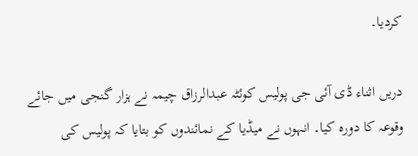کردیا۔

دریں اثناء ڈی آئی جی پولیس کوئٹہ عبدالرزاق چیمہ نے ہزار گنجی میں جائے وقوعہ کا دورہ کیا۔ انہوں نے میڈیا کے نمائندوں کو بتایا کہ پولیس کی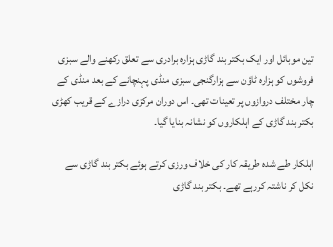تین موبائل اور ایک بکتر بند گاڑی ہزارہ برادری سے تعلق رکھنے والے سبزی فروشوں کو ہزارہ ٹاؤن سے ہزارگنجی سبزی منڈی پہنچانے کے بعد منڈی کے چار مختلف دروازوں پر تعینات تھی۔ اس دوران مرکزی درازے کے قریب کھڑی بکتر بند گاڑی کے اہلکاروں کو نشانہ بنایا گیا۔

اہلکار طے شدہ طریقہ کار کی خلاف ورزی کرتے ہوئے بکتر بند گاڑی سے نکل کر ناشتہ کررہے تھے۔ بکتر بند گاڑی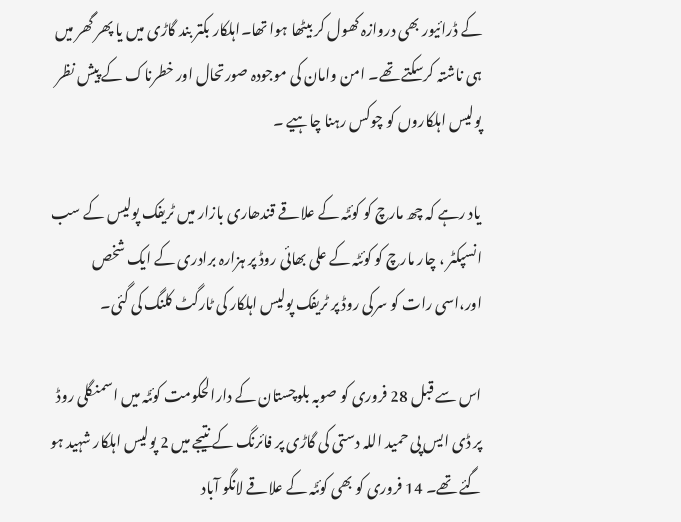کے ڈرائیور بھی دروازہ کھول کر بیٹھا ہوا تھا۔اہلکار بکتر بند گاڑی میں یا پھر گھر میں ہی ناشتہ کرسکتے تھے۔ امن وامان کی موجودہ صورتحال اور خطرناک کے پیش نظر پولیس اہلکاروں کو چوکس رہنا چاہیے ۔

یاد رہے کہ چھ مارچ کو کوئٹہ کے علاقے قندھاری بازار میں ٹریفک پولیس کے سب انسپکٹر ، چار مارچ کو کوئٹہ کے علی بھائی روڈ پر ہزارہ برادری کے ایک شخص اور،اسی رات کو سرکی روڈ پر ٹریفک پولیس اہلکار کی ٹارگٹ کلنگ کی گئی۔

اس سے قبل 28 فروری کو صوبہ بلوچستان کے دارالحکومت کوئٹہ میں اسمنگلی روڈ پر ڈی ایس پی حمید اللہ دستی کی گاڑی پر فائرنگ کے نتیجے میں 2 پولیس اہلکار شہید ہو گئے تھے۔ 14 فروری کو بھی کوئٹہ کے علاقے لانگو آباد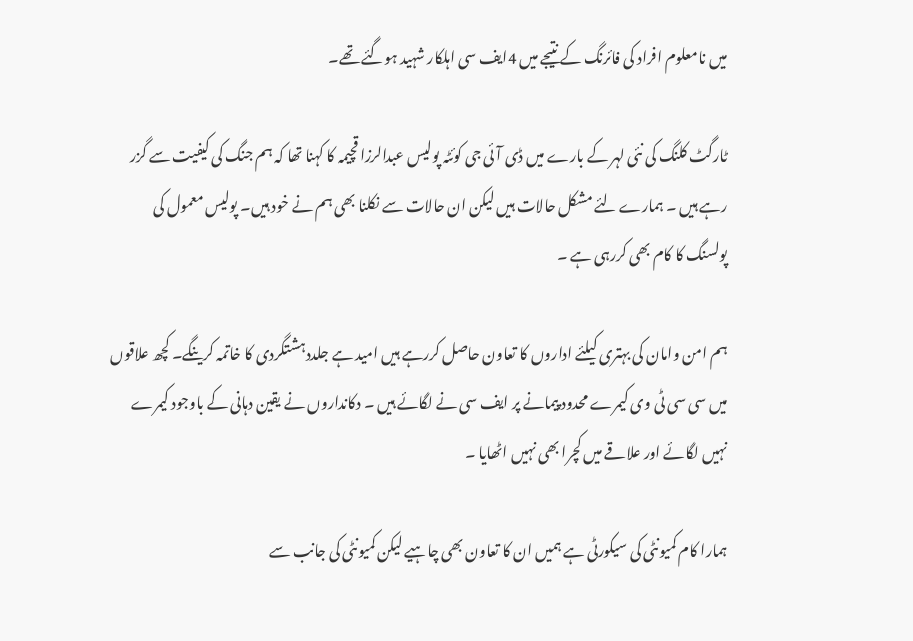میں نامعلوم افراد کی فائرنگ کے نتیجے میں 4ایف سی اہلکار شہید ہوگئے تھے۔

ٹارگٹ کلنگ کی نئی لہر کے بارے میں ڈی آئی جی کوئٹہ پولیس عبدالرزا قچیمہ کا کہنا تھا کہ ہم جنگ کی کیفیت سے گزر رہے ہیں ۔ ہمارے لئے مشکل حالات ہیں لیکن ان حالات سے نکلنا بھی ہم نے خود ہیں۔ پولیس معمول کی پولسنگ کا کام بھی کررہی ہے ۔

ہم امن وامان کی بہتری کیلئے اداروں کا تعاون حاصل کررہے ہیں امید ہے جلددہشتگردی کا خاتمہ کرینگے۔ کچھ علاقوں میں سی سی ٹی وی کیمرے محدود پیمانے پر ایف سی نے لگائے ہیں ۔ دکانداروں نے یقین دہانی کے باوجود کیمرے نہیں لگائے اور علاقے میں کچرا بھی نہیں اٹھایا ۔

ہمارا کام کمیونٹی کی سیکورٹی ہے ہمیں ان کا تعاون بھی چاہیے لیکن کمیونٹی کی جانب سے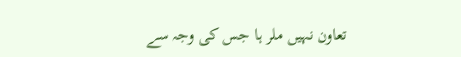تعاون نہیں ملر ہا جس کی وجہ سے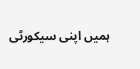ہمیں اپنی سیکورٹی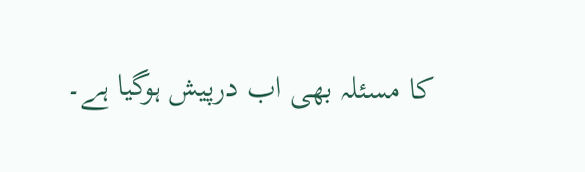کا مسئلہ بھی اب درپیش ہوگیا ہے۔